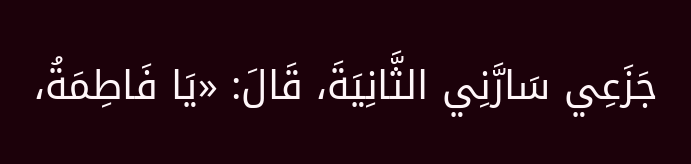جَزَعِي سَارَّنِي الثَّانِيَةَ، قَالَ: «يَا فَاطِمَةُ،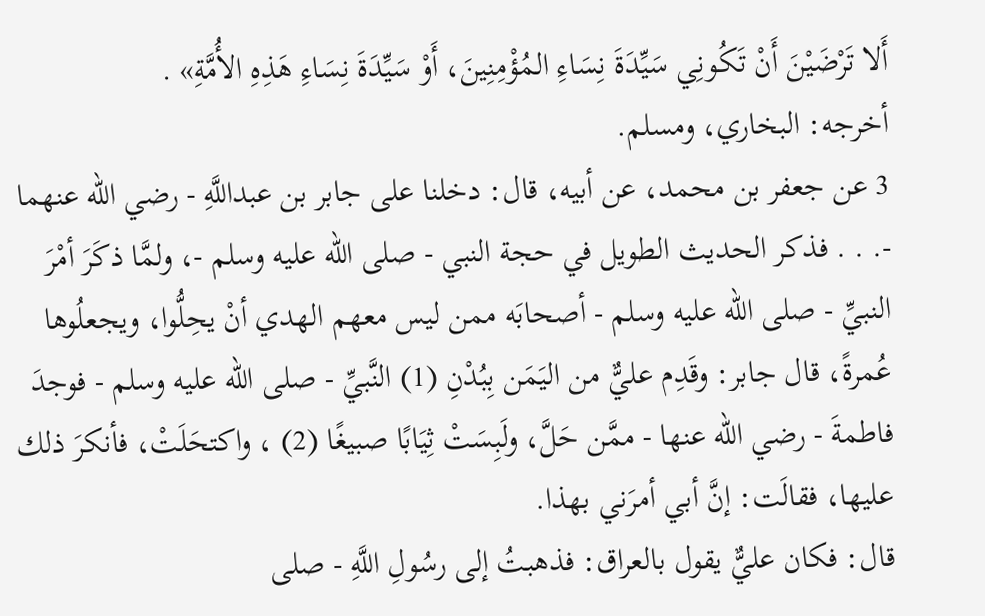أَلا تَرْضَيْنَ أَنْ تَكُونِي سَيِّدَةَ نِسَاءِ المُؤْمِنِينَ، أَوْ سَيِّدَةَ نِسَاءِ هَذِهِ الأُمَّةِ» .
أخرجه: البخاري، ومسلم.
3 عن جعفر بن محمد، عن أبيه، قال: دخلنا على جابر بن عبداللَّهِ - رضي الله عنهما -. . . فذكر الحديث الطويل في حجة النبي - صلى الله عليه وسلم -، ولمَّا ذكَرَ أمْرَ النبيِّ - صلى الله عليه وسلم - أصحابَه ممن ليس معهم الهدي أنْ يحِلُّوا، ويجعلُوها عُمرةً، قال جابر: وقَدِم عليٌّ من اليَمَن بِبُدْنِ (1) النَّبيِّ - صلى الله عليه وسلم - فوجدَ فاطمةَ - رضي الله عنها - ممَّن حَلَّ، ولَبِسَتْ ثِيَابًا صبيغًا (2) ، واكتحَلَتْ، فأنكرَ ذلك عليها، فقالَت: إنَّ أبي أمرَني بهذا.
قال: فكان عليٌّ يقول بالعراق: فذهبتُ إلى رسُولِ اللَّهِ - صلى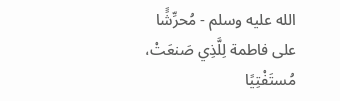الله عليه وسلم - مُحرِّشًَا على فاطمة لِلَّذِي صَنعَتْ، مُستَفْتِيًا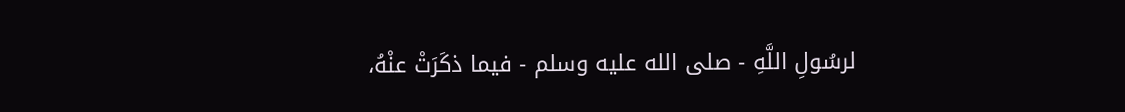لرسُولِ اللَّهِ - صلى الله عليه وسلم - فيما ذكَرَتْ عنْهُ،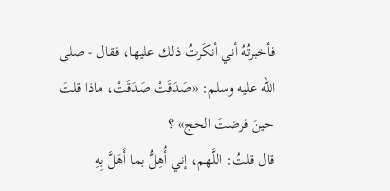فأخبرتُهُ أني أنكَرتُ ذلك عليها، فقال - صلى الله عليه وسلم: «صَدَقَتْ صَدَقَتْ، ماذا قلتَ حينَ فرضتَ الحج» ؟
قال قلتُ: اللَّهم، إني أُهِلُّ بما أَهَلَّ بِهِ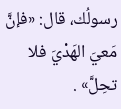رسولُك، قال: «فإنَّ مَعيَ الهَدْيَ فلا تحِلَّ» .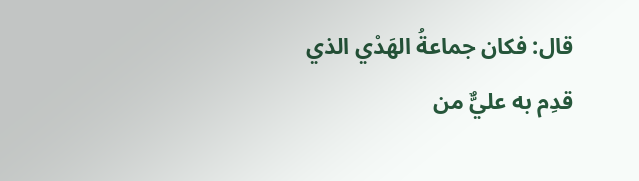قال: فكان جماعةُ الهَدْي الذي قدِم به عليٌّ من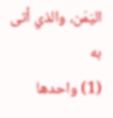اليَمَن، والذي أتى به
(1) واحدها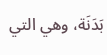بَدَنَة، وهي التي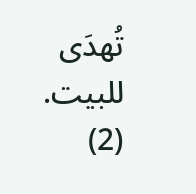تُهدَى للبيت.
(2)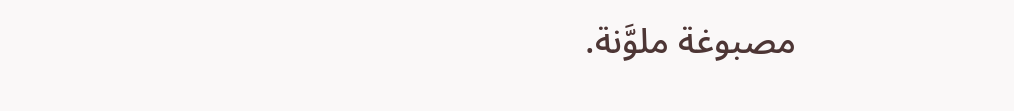مصبوغة ملوَّنة.